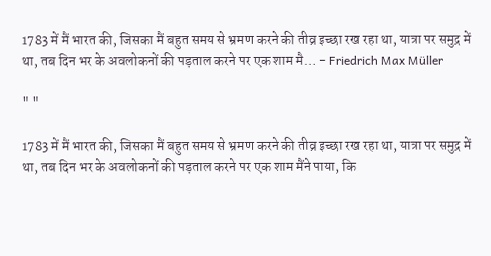1783 में मैं भारत की, जिसका मैं बहुत समय से भ्रमण करने की तीव्र इच्छा रख रहा था, यात्रा पर समुद्र में था, तब दिन भर के अवलोकनों की पड़ताल करने पर एक शाम मै… - Friedrich Max Müller

" "

1783 में मैं भारत की, जिसका मैं बहुत समय से भ्रमण करने की तीव्र इच्छा रख रहा था, यात्रा पर समुद्र में था, तब दिन भर के अवलोकनों की पड़ताल करने पर एक शाम मैंने पाया, कि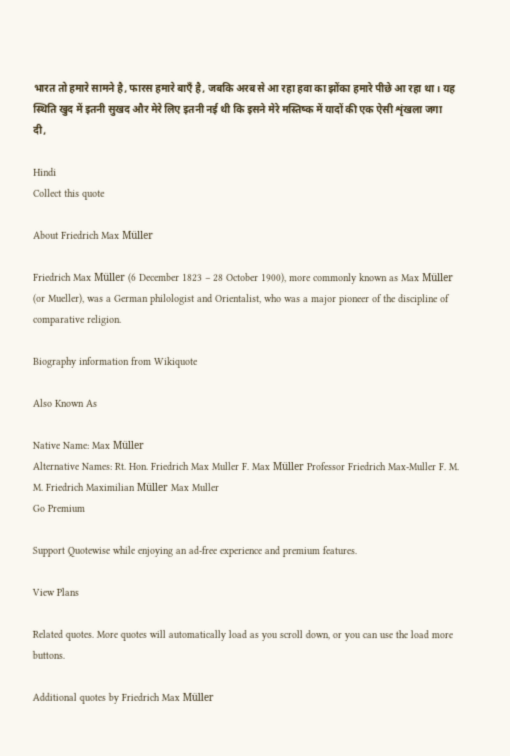भारत तो हमारे सामने है, फारस हमारे बाएँ है, जबकि अरब से आ रहा हवा का झोंका हमारे पीछे आ रहा था। यह स्थिति खुद में इतनी सुखद और मेरे लिए इतनी नई थी कि इसने मेरे मस्तिष्क में यादों की एक ऐसी शृंखला जगा दी,

Hindi
Collect this quote

About Friedrich Max Müller

Friedrich Max Müller (6 December 1823 – 28 October 1900), more commonly known as Max Müller (or Mueller), was a German philologist and Orientalist, who was a major pioneer of the discipline of comparative religion.

Biography information from Wikiquote

Also Known As

Native Name: Max Müller
Alternative Names: Rt. Hon. Friedrich Max Muller F. Max Müller Professor Friedrich Max-Muller F. M. M. Friedrich Maximilian Müller Max Muller
Go Premium

Support Quotewise while enjoying an ad-free experience and premium features.

View Plans

Related quotes. More quotes will automatically load as you scroll down, or you can use the load more buttons.

Additional quotes by Friedrich Max Müller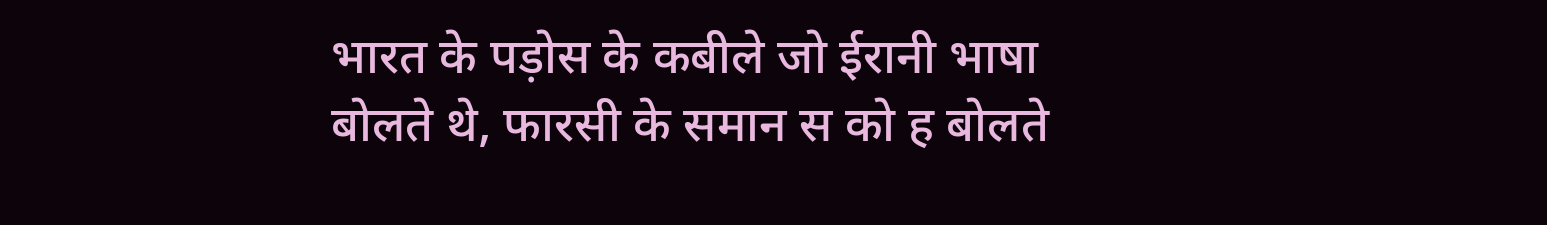भारत के पड़ोस के कबीले जो ईरानी भाषा बोलते थे, फारसी के समान स को ह बोलते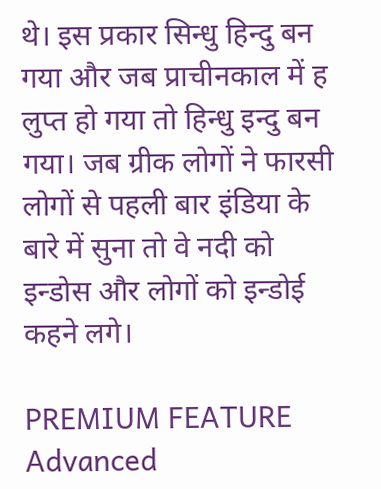थे। इस प्रकार सिन्धु हिन्दु बन गया और जब प्राचीनकाल में ह लुप्त हो गया तो हिन्धु इन्दु बन गया। जब ग्रीक लोगों ने फारसी लोगों से पहली बार इंडिया के बारे में सुना तो वे नदी को इन्डोस और लोगों को इन्डोई कहने लगे।

PREMIUM FEATURE
Advanced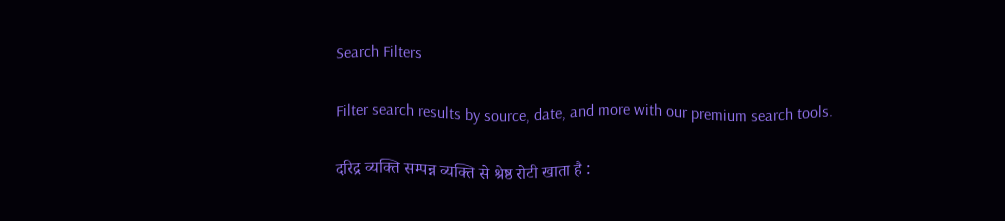Search Filters

Filter search results by source, date, and more with our premium search tools.

दरिद्र व्यक्ति सम्पन्न व्यक्ति से श्रेष्ठ रोटी खाता है :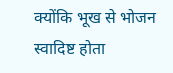क्योंकि भूख से भोजन स्वादिष्ट होता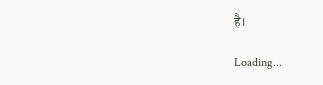है।

Loading...